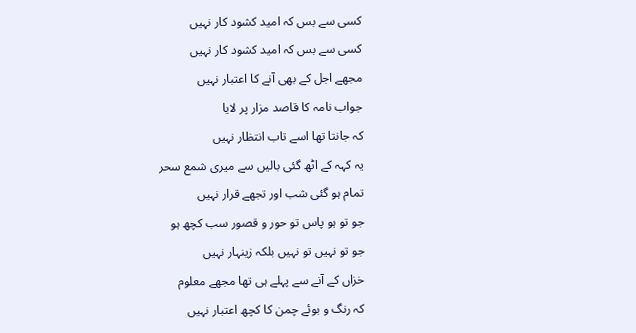کسی سے بس کہ امید کشود کار نہیں
کسی سے بس کہ امید کشود کار نہیں
مجھے اجل کے بھی آنے کا اعتبار نہیں
جواب نامہ کا قاصد مزار پر لایا
کہ جانتا تھا اسے تاب انتظار نہیں
یہ کہہ کے اٹھ گئی بالیں سے میری شمع سحر
تمام ہو گئی شب اور تجھے قرار نہیں
جو تو ہو پاس تو حور و قصور سب کچھ ہو
جو تو نہیں تو نہیں بلکہ زینہار نہیں
خزاں کے آنے سے پہلے ہی تھا مجھے معلوم
کہ رنگ و بوئے چمن کا کچھ اعتبار نہیں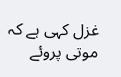غزل کہی ہے کہ موتی پروئے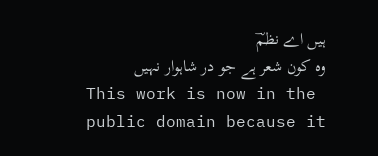ہیں اے نظمؔ
وہ کون شعر ہے جو در شاہوار نہیں
This work is now in the public domain because it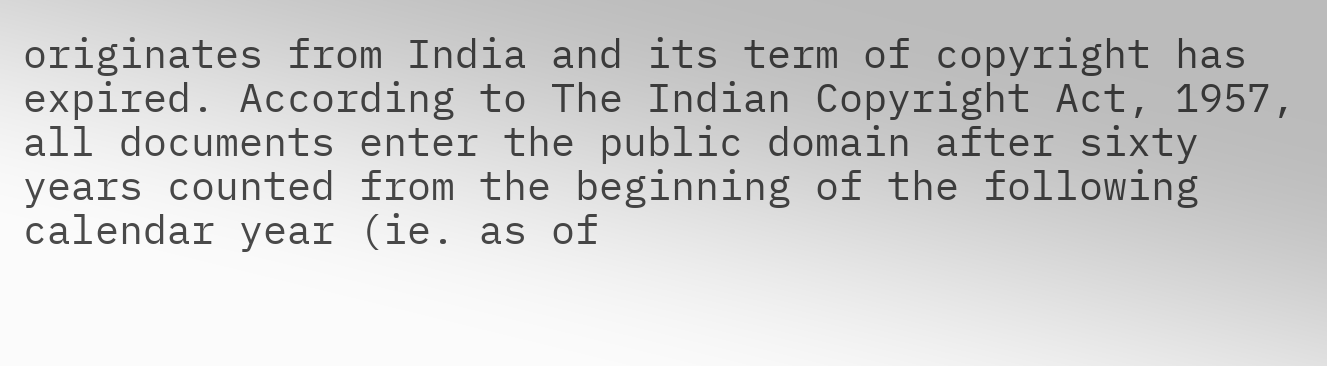originates from India and its term of copyright has expired. According to The Indian Copyright Act, 1957, all documents enter the public domain after sixty years counted from the beginning of the following calendar year (ie. as of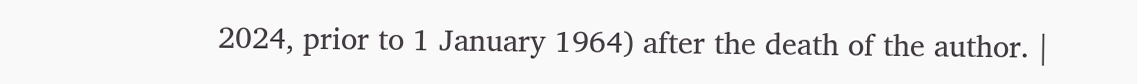2024, prior to 1 January 1964) after the death of the author. |